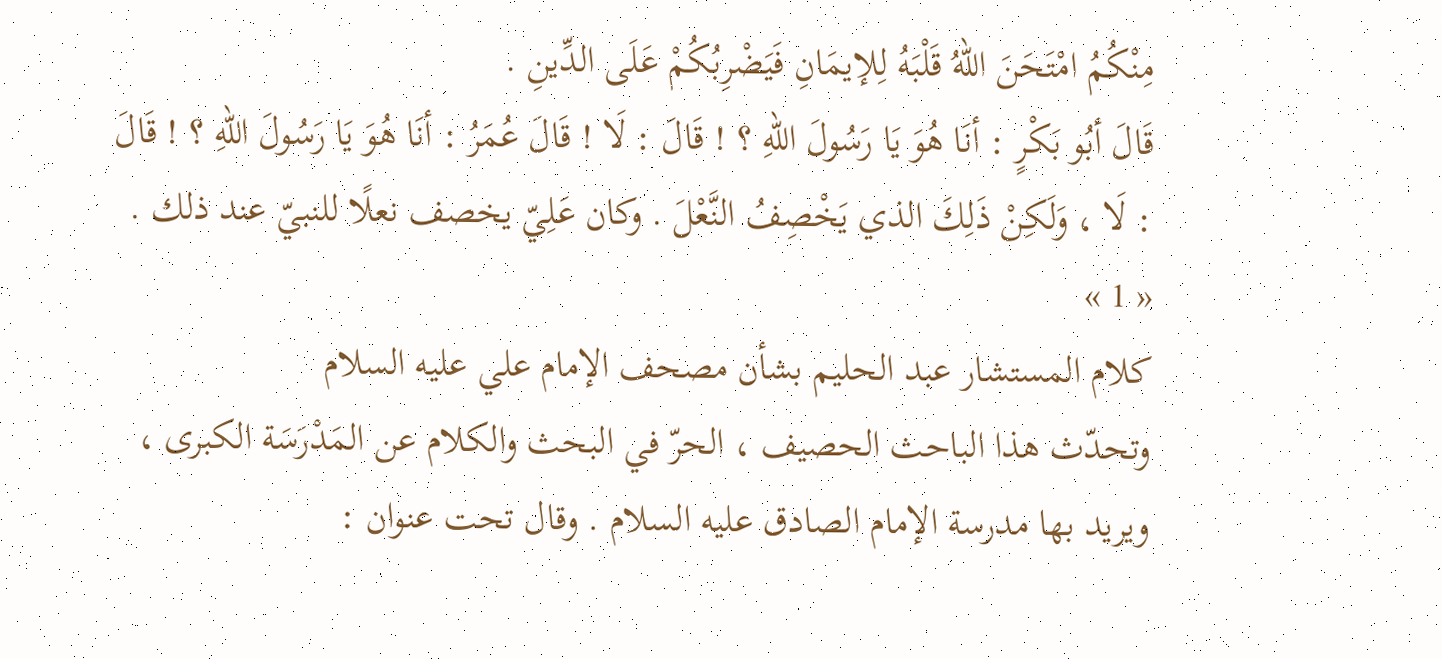مِنْكُمُ امْتَحَنَ اللهُ قَلْبَهُ لِلإيمَانِ فَيَضْرِبُكُمْ عَلَى الدِّينِ .
قَالَ أبُو بَكْرٍ : أنَا هُوَ يَا رَسُولَ اللهِ ؟ ! قَالَ : لَا ! قَالَ عُمَرُ : أنَا هُوَ يَا رَسُولَ اللهِ ؟ ! قَالَ : لَا ، وَلَكِنْ ذَلِكَ الذي يَخْصِفُ النَّعْلَ . وكان عَلِيّ يخصف نعلًا للنبيّ عند ذلك . « 1 »
كلام المستشار عبد الحليم بشأن مصحف الإمام علي عليه السلام
وتحدّث هذا الباحث الحصيف ، الحرّ في البحث والكلام عن المَدْرَسَة الكبرى ، ويريد بها مدرسة الإمام الصادق عليه السلام . وقال تحت عنوان :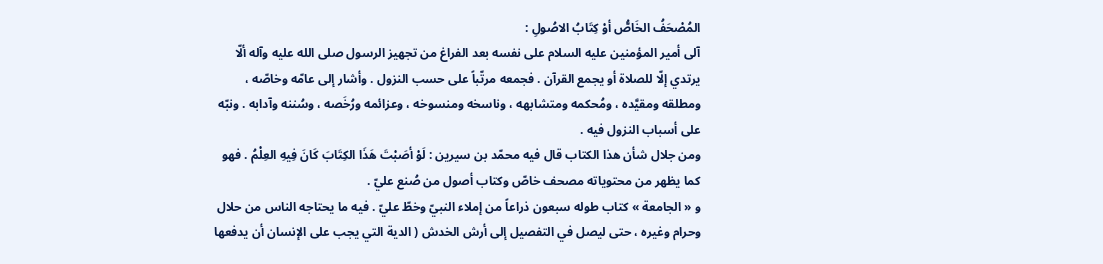المُصْحَفُ الخَاصُّ أوْ كِتَابُ الاصُولِ :
آلى أمير المؤمنين عليه السلام على نفسه بعد الفراغ من تجهيز الرسول صلى الله عليه وآله ألّا يرتدي إلّا للصلاة أو يجمع القرآن . فجمعه مرتّباً على حسب النزول . وأشار إلى عامّه وخاصّه ، ومطلقه ومقيَّده ، ومُحكمه ومتشابهه ، وناسخه ومنسوخه ، وعزائمه ورُخَصه ، وسُننه وآدابه . ونبّه على أسباب النزول فيه .
ومن جلال شأن هذا الكتاب قال فيه محمّد بن سيرين : لَوْ أصَبْتَ هَذَا الكِتَابَ كَانَ فِيهِ العِلْمُ . فهو كما يظهر من محتوياته مصحف خاصّ وكتاب أصول من صُنع عليّ .
و « الجامعة » كتاب طوله سبعون ذراعاً من إملاء النبيّ وخطّ عليّ . فيه ما يحتاجه الناس من حلال وحرام وغيره ، حتى ليصل في التفصيل إلى أرش الخدش ( الدية التي يجب على الإنسان أن يدفعها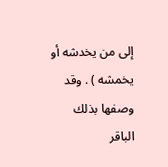إلى من يخدشه أو يخمشه ) . وقد وصفها بذلك الباقر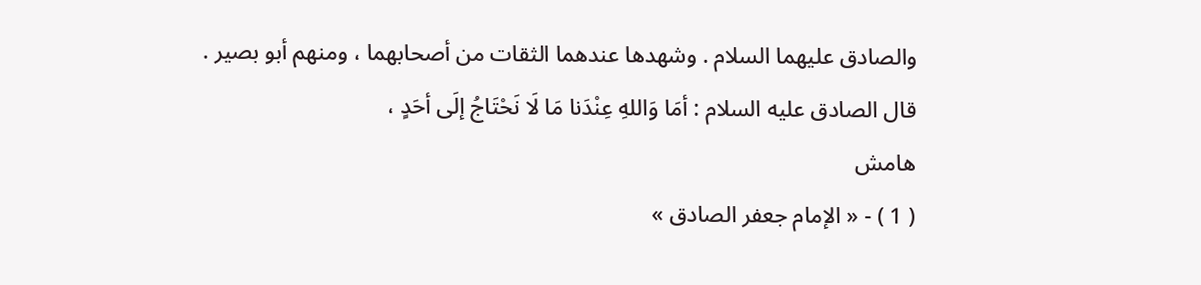والصادق عليهما السلام . وشهدها عندهما الثقات من أصحابهما ، ومنهم أبو بصير .
قال الصادق عليه السلام : أمَا وَاللهِ عِنْدَنا مَا لَا نَحْتَاجُ إلَى أحَدٍ ،
هامش
( 1 ) - « الإمام جعفر الصادق »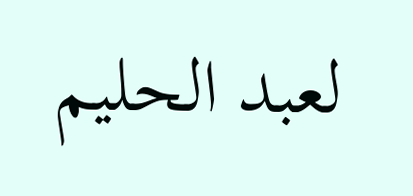لعبد الحليم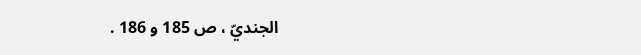الجنديّ ، ص 185 و 186 .